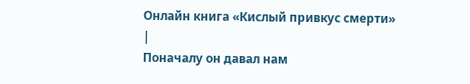Онлайн книга «Кислый привкус смерти»
|
Поначалу он давал нам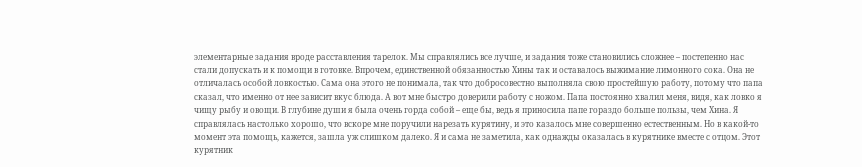элементарные задания вроде расставления тарелок. Мы справлялись все лучше, и задания тоже становились сложнее – постепенно нас стали допускать и к помощи в готовке. Впрочем, единственной обязанностью Хины так и оставалось выжимание лимонного сока. Она не отличалась особой ловкостью. Сама она этого не понимала, так что добросовестно выполняла свою простейшую работу, потому что папа сказал, что именно от нее зависит вкус блюда. А вот мне быстро доверили работу с ножом. Папа постоянно хвалил меня, видя, как ловко я чищу рыбу и овощи. В глубине души я была очень горда собой – еще бы, ведь я приносила папе гораздо больше пользы, чем Хина. Я справлялась настолько хорошо, что вскоре мне поручили нарезать курятину, и это казалось мне совершенно естественным. Но в какой-то момент эта помощь, кажется, зашла уж слишком далеко. Я и сама не заметила, как однажды оказалась в курятнике вместе с отцом. Этот курятник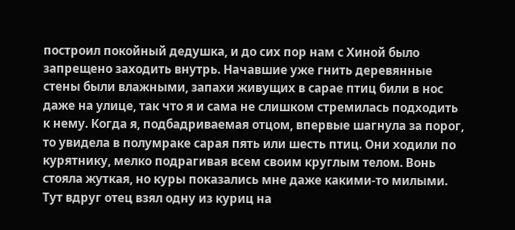построил покойный дедушка, и до сих пор нам с Хиной было запрещено заходить внутрь. Начавшие уже гнить деревянные стены были влажными, запахи живущих в сарае птиц били в нос даже на улице, так что я и сама не слишком стремилась подходить к нему. Когда я, подбадриваемая отцом, впервые шагнула за порог, то увидела в полумраке сарая пять или шесть птиц. Они ходили по курятнику, мелко подрагивая всем своим круглым телом. Вонь стояла жуткая, но куры показались мне даже какими-то милыми. Тут вдруг отец взял одну из куриц на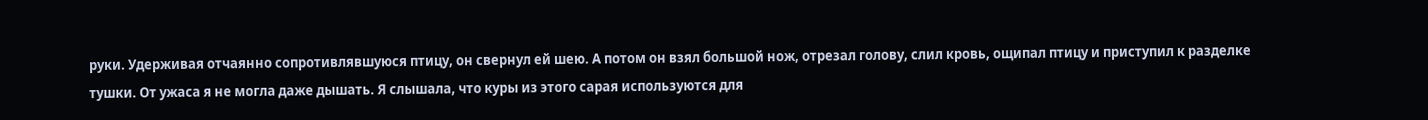руки. Удерживая отчаянно сопротивлявшуюся птицу, он свернул ей шею. А потом он взял большой нож, отрезал голову, слил кровь, ощипал птицу и приступил к разделке тушки. От ужаса я не могла даже дышать. Я слышала, что куры из этого сарая используются для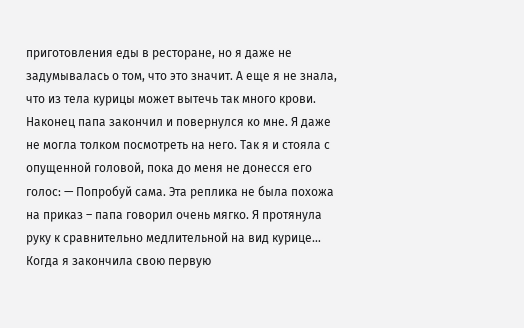приготовления еды в ресторане, но я даже не задумывалась о том, что это значит. А еще я не знала, что из тела курицы может вытечь так много крови. Наконец папа закончил и повернулся ко мне. Я даже не могла толком посмотреть на него. Так я и стояла с опущенной головой, пока до меня не донесся его голос: — Попробуй сама. Эта реплика не была похожа на приказ – папа говорил очень мягко. Я протянула руку к сравнительно медлительной на вид курице… Когда я закончила свою первую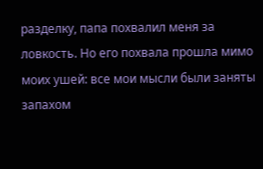разделку, папа похвалил меня за ловкость. Но его похвала прошла мимо моих ушей: все мои мысли были заняты запахом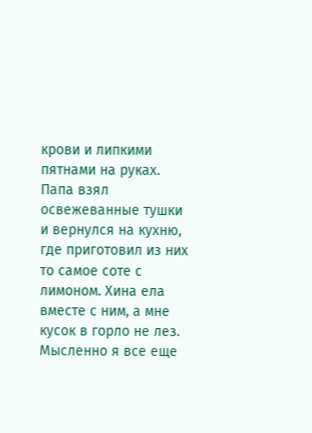крови и липкими пятнами на руках. Папа взял освежеванные тушки и вернулся на кухню, где приготовил из них то самое соте с лимоном. Хина ела вместе с ним, а мне кусок в горло не лез. Мысленно я все еще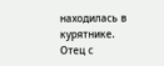находилась в курятнике. Отец с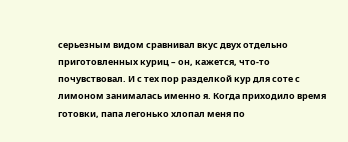серьезным видом сравнивал вкус двух отдельно приготовленных куриц – он, кажется, что-то почувствовал. И с тех пор разделкой кур для соте с лимоном занималась именно я. Когда приходило время готовки, папа легонько хлопал меня по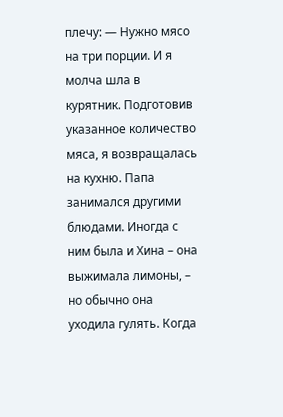плечу: — Нужно мясо на три порции. И я молча шла в курятник. Подготовив указанное количество мяса, я возвращалась на кухню. Папа занимался другими блюдами. Иногда с ним была и Хина – она выжимала лимоны, – но обычно она уходила гулять. Когда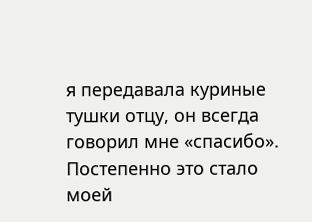я передавала куриные тушки отцу, он всегда говорил мне «спасибо». Постепенно это стало моей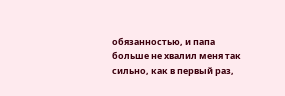обязанностью, и папа больше не хвалил меня так сильно, как в первый раз,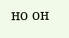но он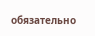обязательно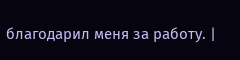благодарил меня за работу. |